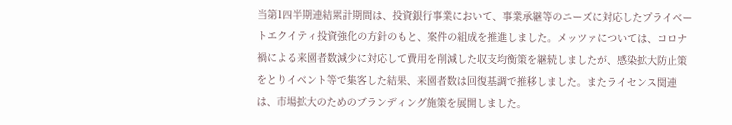当第1四半期連結累計期間は、投資銀行事業において、事業承継等のニーズに対応したプライベートエクイティ投資強化の方針のもと、案件の組成を推進しました。メッツァについては、コロナ禍による来園者数減少に対応して費用を削減した収支均衡策を継続しましたが、感染拡大防止策をとりイベント等で集客した結果、来園者数は回復基調で推移しました。またライセンス関連は、市場拡大のためのブランディング施策を展開しました。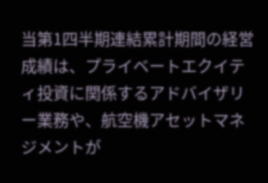当第1四半期連結累計期間の経営成績は、プライベートエクイティ投資に関係するアドバイザリー業務や、航空機アセットマネジメントが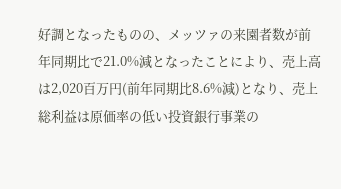好調となったものの、メッツァの来園者数が前年同期比で21.0%減となったことにより、売上高は2,020百万円(前年同期比8.6%減)となり、売上総利益は原価率の低い投資銀行事業の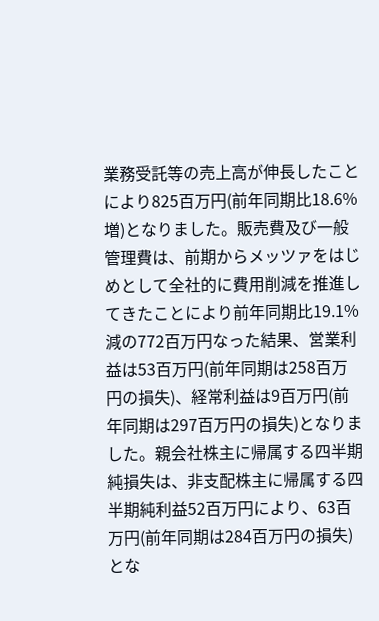業務受託等の売上高が伸長したことにより825百万円(前年同期比18.6%増)となりました。販売費及び一般管理費は、前期からメッツァをはじめとして全社的に費用削減を推進してきたことにより前年同期比19.1%減の772百万円なった結果、営業利益は53百万円(前年同期は258百万円の損失)、経常利益は9百万円(前年同期は297百万円の損失)となりました。親会社株主に帰属する四半期純損失は、非支配株主に帰属する四半期純利益52百万円により、63百万円(前年同期は284百万円の損失)とな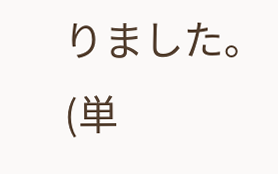りました。
(単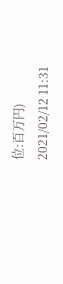位:百万円)
2021/02/12 11:31